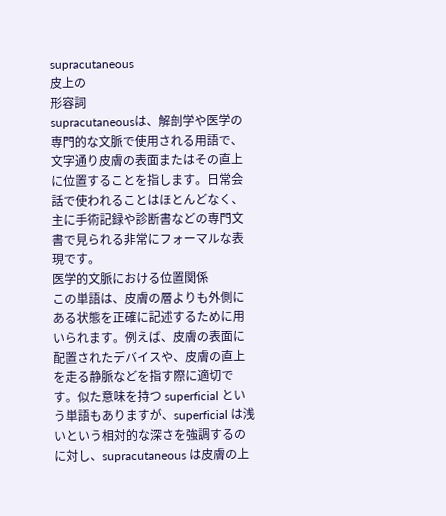supracutaneous
皮上の
形容詞
supracutaneousは、解剖学や医学の専門的な文脈で使用される用語で、文字通り皮膚の表面またはその直上に位置することを指します。日常会話で使われることはほとんどなく、主に手術記録や診断書などの専門文書で見られる非常にフォーマルな表現です。
医学的文脈における位置関係
この単語は、皮膚の層よりも外側にある状態を正確に記述するために用いられます。例えば、皮膚の表面に配置されたデバイスや、皮膚の直上を走る静脈などを指す際に適切です。似た意味を持つ superficial という単語もありますが、superficial は浅いという相対的な深さを強調するのに対し、supracutaneous は皮膚の上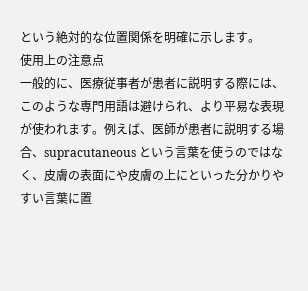という絶対的な位置関係を明確に示します。
使用上の注意点
一般的に、医療従事者が患者に説明する際には、このような専門用語は避けられ、より平易な表現が使われます。例えば、医師が患者に説明する場合、supracutaneous という言葉を使うのではなく、皮膚の表面にや皮膚の上にといった分かりやすい言葉に置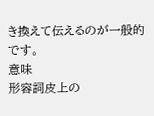き換えて伝えるのが一般的です。
意味
形容詞皮上の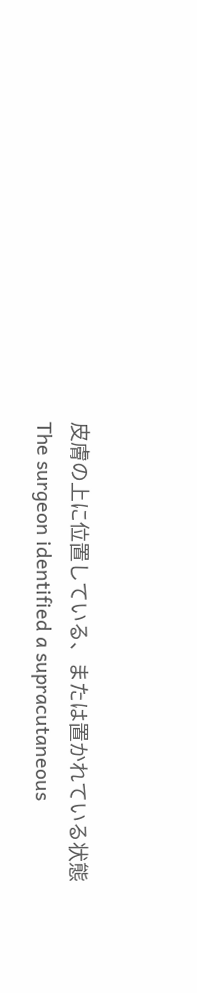皮膚の上に位置している、または置かれている状態
The surgeon identified a supracutaneous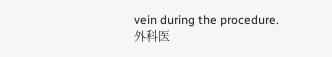vein during the procedure.
外科医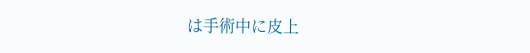は手術中に皮上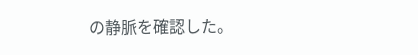の静脈を確認した。